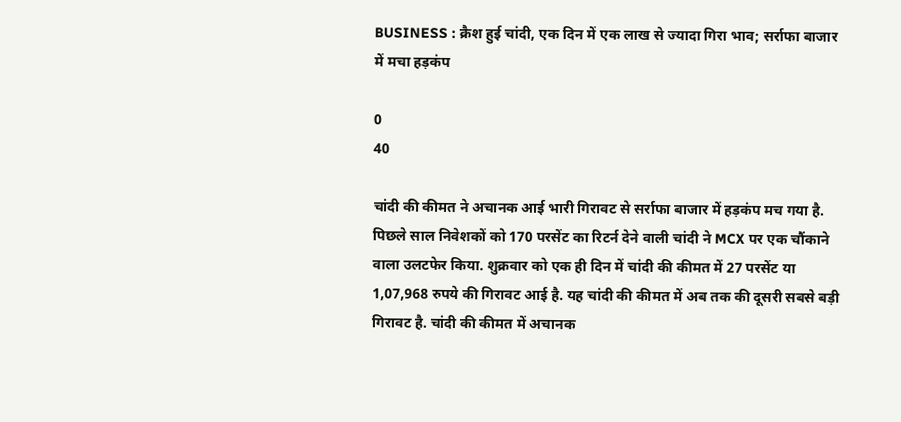BUSINESS : क्रैश हुई चांदी, एक दिन में एक लाख से ज्यादा गिरा भाव; सर्राफा बाजार में मचा हड़कंप

0
40

चांदी की कीमत ने अचानक आई भारी गिरावट से सर्राफा बाजार में हड़कंप मच गया है. पिछले साल निवेशकों को 170 परसेंट का रिटर्न देने वाली चांदी ने MCX पर एक चौंकाने वाला उलटफेर किया. शुक्रवार को एक ही दिन में चांदी की कीमत में 27 परसेंट या 1,07,968 रुपये की गिरावट आई है. यह चांदी की कीमत में अब तक की दूसरी सबसे बड़ी गिरावट है. चांदी की कीमत में अचानक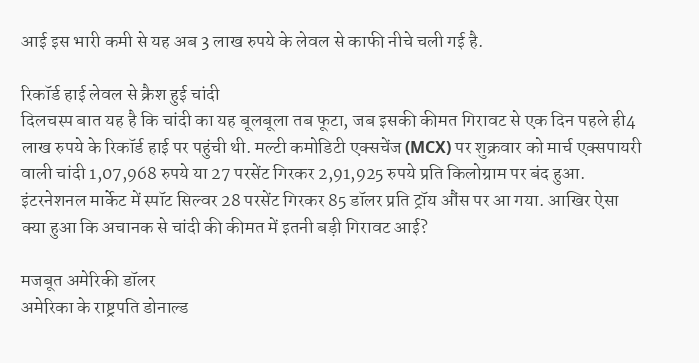आई इस भारी कमी से यह अब 3 लाख रुपये के लेवल से काफी नीचे चली गई है.

रिकॉर्ड हाई लेवल से क्रैश हुई चांदी
दिलचस्प बात यह है कि चांदी का यह बूलबूला तब फूटा, जब इसकी कीमत गिरावट से एक दिन पहले ही4 लाख रुपये के रिकॉर्ड हाई पर पहुंची थी. मल्टी कमोडिटी एक्सचेंज (MCX) पर शुक्रवार को मार्च एक्सपायरी वाली चांदी 1,07,968 रुपये या 27 परसेंट गिरकर 2,91,925 रुपये प्रति किलोग्राम पर बंद हुआ. इंटरनेशनल मार्केट में स्पॉट सिल्वर 28 परसेंट गिरकर 85 डॉलर प्रति ट्रॉय औंस पर आ गया. आखिर ऐसा क्या हुआ कि अचानक से चांदी की कीमत में इतनी बड़ी गिरावट आई?

मजबूत अमेरिकी डॉलर
अमेरिका के राष्ट्रपति डोनाल्ड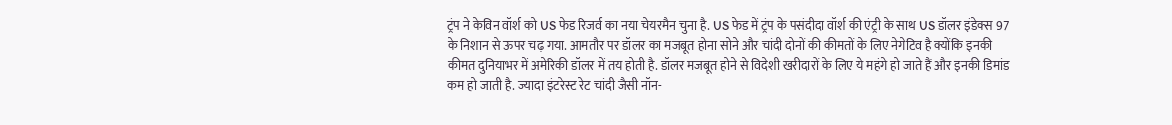ट्रंप ने केविन वॉर्श को US फेड रिजर्व का नया चेयरमैन चुना है. US फेड में ट्रंप के पसंदीदा वॉर्श की एंट्री के साथ US डॉलर इंडेक्स 97 के निशान से ऊपर चढ़ गया. आमतौर पर डॉलर का मजबूत होना सोने और चांदी दोनों की कीमतों के लिए नेगेटिव है क्योंकि इनकी कीमत दुनियाभर में अमेरिकी डॉलर में तय होती है. डॉलर मजबूत होने से विदेशी खरीदारों के लिए ये महंगे हो जाते हैं और इनकी डिमांड कम हो जाती है. ज्यादा इंटरेस्ट रेट चांदी जैसी नॉन-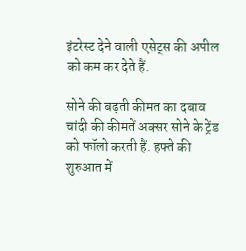इंटरेस्ट देने वाली एसेट्स की अपील को कम कर देते हैं.

सोने की बढ़ती कीमत का दबाव
चांदी की कीमतें अक्सर सोने के ट्रेंड को फॉलो करती हैं. हफ्ते की शुरुआत में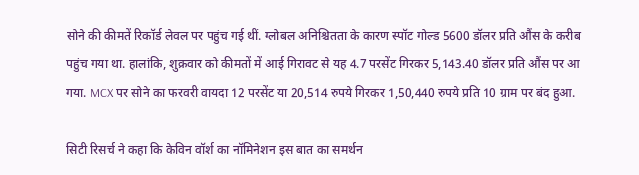सोने की कीमतें रिकॉर्ड लेवल पर पहुंच गई थीं. ग्लोबल अनिश्चितता के कारण स्पॉट गोल्ड 5600 डॉलर प्रति औंस के करीब पहुंच गया था. हालांकि, शुक्रवार को कीमतों में आई गिरावट से यह 4.7 परसेंट गिरकर 5,143.40 डॉलर प्रति औंस पर आ गया. MCX पर सोने का फरवरी वायदा 12 परसेंट या 20,514 रुपये गिरकर 1,50,440 रुपये प्रति 10 ग्राम पर बंद हुआ.

सिटी रिसर्च ने कहा कि केविन वॉर्श का नॉमिनेशन इस बात का समर्थन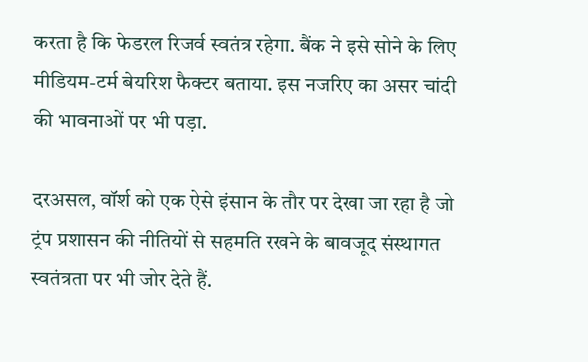करता है कि फेडरल रिजर्व स्वतंत्र रहेगा. बैंक ने इसे सोने के लिए मीडियम-टर्म बेयरिश फैक्टर बताया. इस नजरिए का असर चांदी की भावनाओं पर भी पड़ा.

दरअसल, वॉर्श को एक ऐसे इंसान के तौर पर देखा जा रहा है जो ट्रंप प्रशासन की नीतियों से सहमति रखने के बावजूद संस्थागत स्वतंत्रता पर भी जोर देते हैं.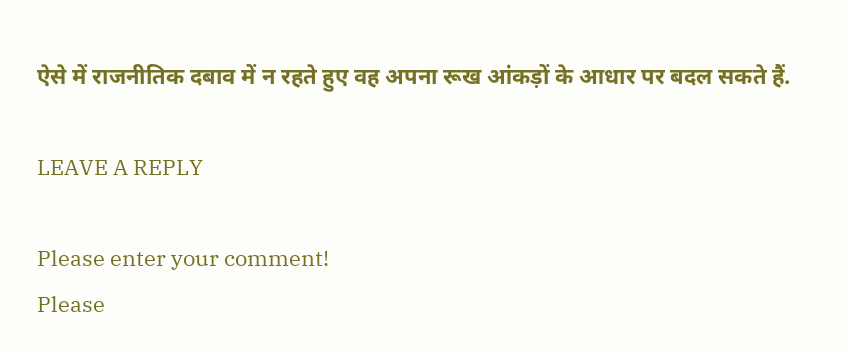ऐसे में राजनीतिक दबाव में न रहते हुए वह अपना रूख आंकड़ों के आधार पर बदल सकते हैं.

LEAVE A REPLY

Please enter your comment!
Please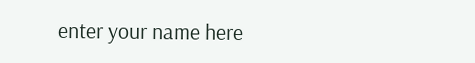enter your name here